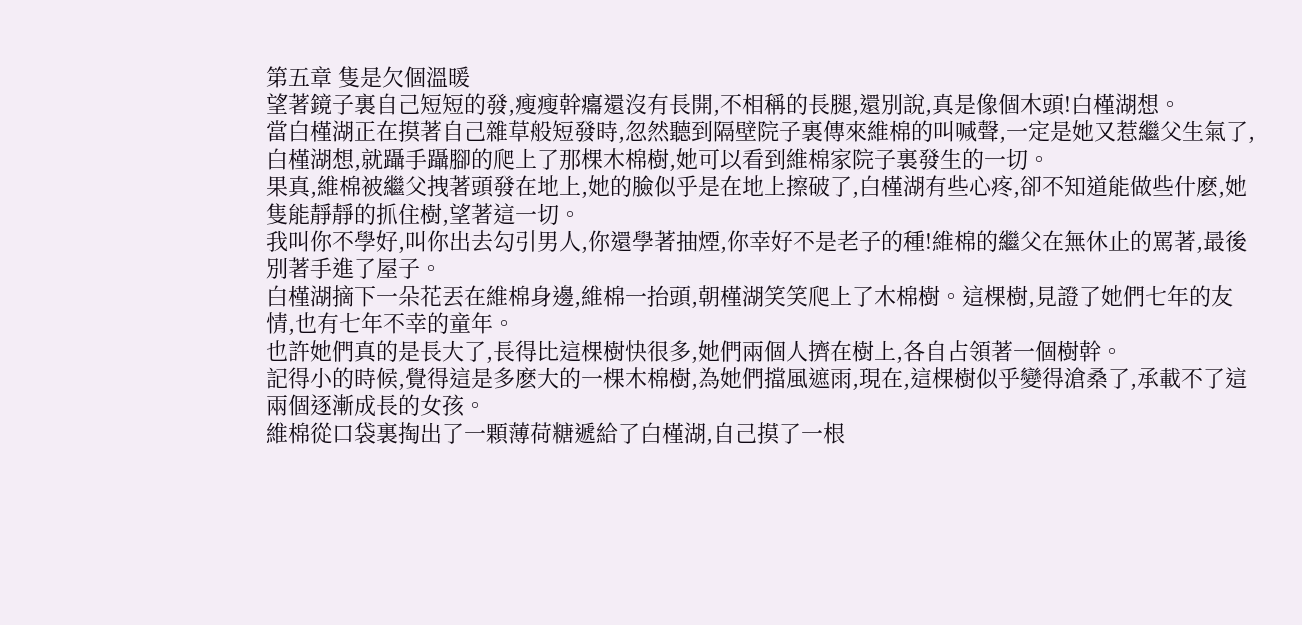第五章 隻是欠個溫暖
望著鏡子裏自己短短的發,瘦瘦幹癟還沒有長開,不相稱的長腿,還別說,真是像個木頭!白槿湖想。
當白槿湖正在摸著自己雜草般短發時,忽然聽到隔壁院子裏傳來維棉的叫喊聲,一定是她又惹繼父生氣了,白槿湖想,就躡手躡腳的爬上了那棵木棉樹,她可以看到維棉家院子裏發生的一切。
果真,維棉被繼父拽著頭發在地上,她的臉似乎是在地上擦破了,白槿湖有些心疼,卻不知道能做些什麽,她隻能靜靜的抓住樹,望著這一切。
我叫你不學好,叫你出去勾引男人,你還學著抽煙,你幸好不是老子的種!維棉的繼父在無休止的罵著,最後別著手進了屋子。
白槿湖摘下一朵花丟在維棉身邊,維棉一抬頭,朝槿湖笑笑爬上了木棉樹。這棵樹,見證了她們七年的友情,也有七年不幸的童年。
也許她們真的是長大了,長得比這棵樹快很多,她們兩個人擠在樹上,各自占領著一個樹幹。
記得小的時候,覺得這是多麽大的一棵木棉樹,為她們擋風遮雨,現在,這棵樹似乎變得滄桑了,承載不了這兩個逐漸成長的女孩。
維棉從口袋裏掏出了一顆薄荷糖遞給了白槿湖,自己摸了一根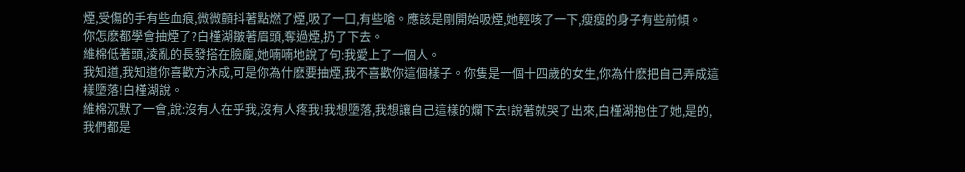煙,受傷的手有些血痕,微微顫抖著點燃了煙,吸了一口,有些嗆。應該是剛開始吸煙,她輕咳了一下,瘦瘦的身子有些前傾。
你怎麽都學會抽煙了?白槿湖皺著眉頭,奪過煙,扔了下去。
維棉低著頭,淩亂的長發搭在臉龐,她喃喃地說了句:我愛上了一個人。
我知道,我知道你喜歡方沐成,可是你為什麽要抽煙,我不喜歡你這個樣子。你隻是一個十四歲的女生,你為什麽把自己弄成這樣墮落!白槿湖說。
維棉沉默了一會,說:沒有人在乎我,沒有人疼我!我想墮落,我想讓自己這樣的爛下去!說著就哭了出來,白槿湖抱住了她,是的,我們都是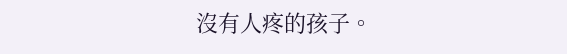沒有人疼的孩子。